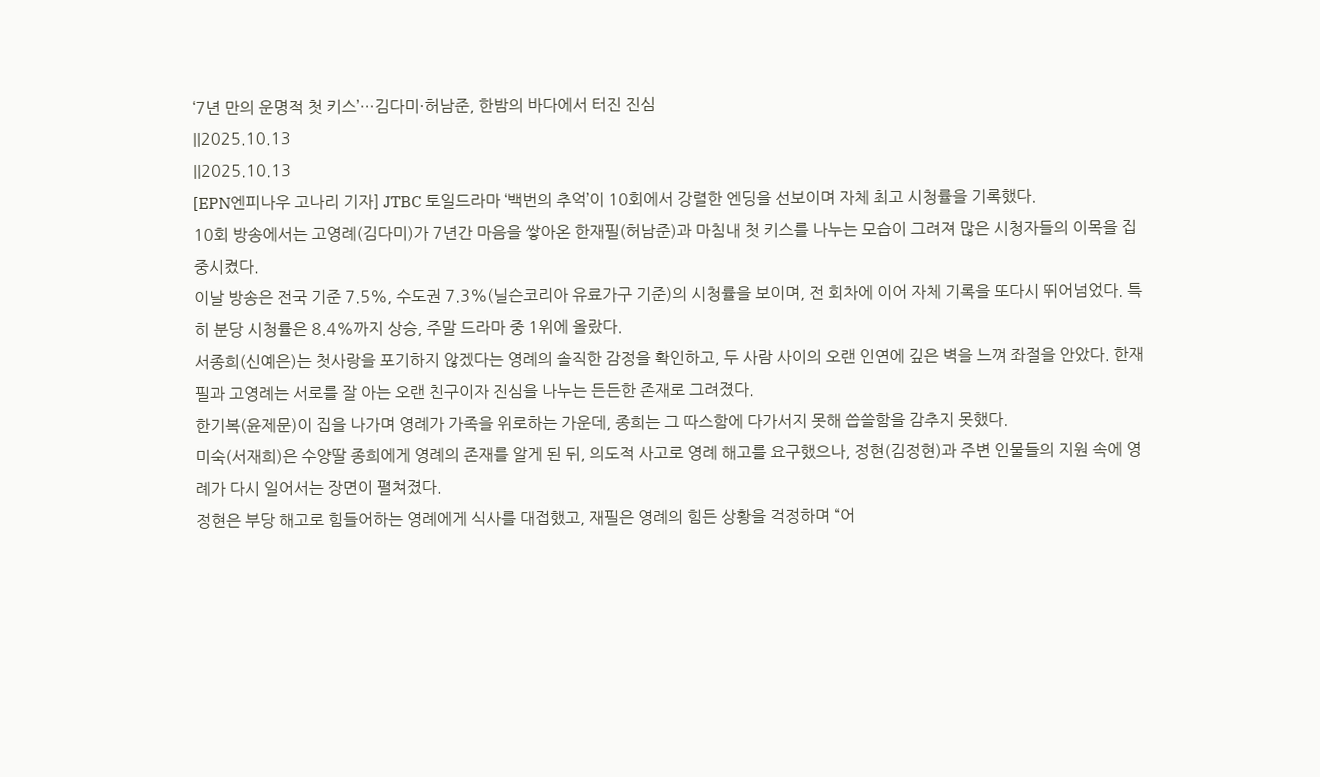‘7년 만의 운명적 첫 키스’…김다미·허남준, 한밤의 바다에서 터진 진심
||2025.10.13
||2025.10.13
[EPN엔피나우 고나리 기자] JTBC 토일드라마 ‘백번의 추억’이 10회에서 강렬한 엔딩을 선보이며 자체 최고 시청률을 기록했다.
10회 방송에서는 고영례(김다미)가 7년간 마음을 쌓아온 한재필(허남준)과 마침내 첫 키스를 나누는 모습이 그려져 많은 시청자들의 이목을 집중시켰다.
이날 방송은 전국 기준 7.5%, 수도권 7.3%(닐슨코리아 유료가구 기준)의 시청률을 보이며, 전 회차에 이어 자체 기록을 또다시 뛰어넘었다. 특히 분당 시청률은 8.4%까지 상승, 주말 드라마 중 1위에 올랐다.
서종희(신예은)는 첫사랑을 포기하지 않겠다는 영례의 솔직한 감정을 확인하고, 두 사람 사이의 오랜 인연에 깊은 벽을 느껴 좌절을 안았다. 한재필과 고영례는 서로를 잘 아는 오랜 친구이자 진심을 나누는 든든한 존재로 그려졌다.
한기복(윤제문)이 집을 나가며 영례가 가족을 위로하는 가운데, 종희는 그 따스함에 다가서지 못해 씁쓸함을 감추지 못했다.
미숙(서재희)은 수양딸 종희에게 영례의 존재를 알게 된 뒤, 의도적 사고로 영례 해고를 요구했으나, 정현(김정현)과 주변 인물들의 지원 속에 영례가 다시 일어서는 장면이 펼쳐졌다.
정현은 부당 해고로 힘들어하는 영례에게 식사를 대접했고, 재필은 영례의 힘든 상황을 걱정하며 “어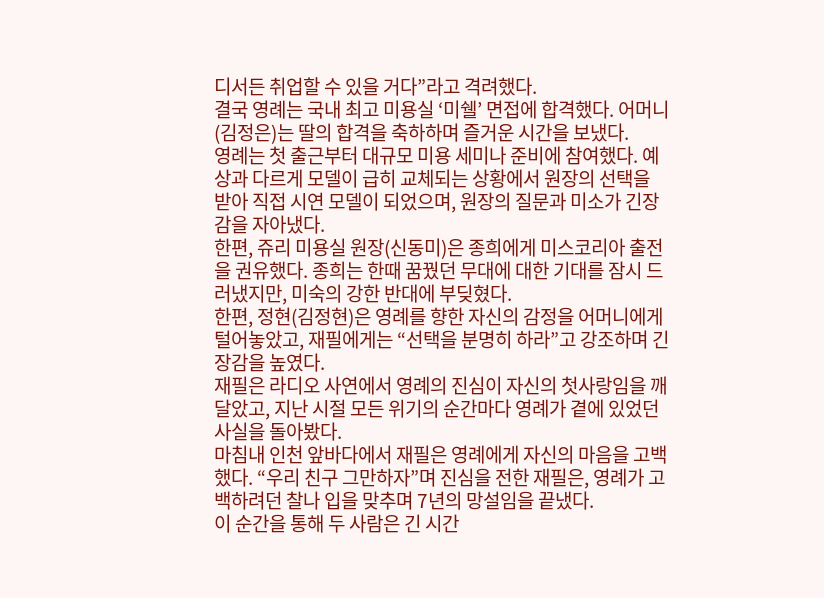디서든 취업할 수 있을 거다”라고 격려했다.
결국 영례는 국내 최고 미용실 ‘미쉘’ 면접에 합격했다. 어머니(김정은)는 딸의 합격을 축하하며 즐거운 시간을 보냈다.
영례는 첫 출근부터 대규모 미용 세미나 준비에 참여했다. 예상과 다르게 모델이 급히 교체되는 상황에서 원장의 선택을 받아 직접 시연 모델이 되었으며, 원장의 질문과 미소가 긴장감을 자아냈다.
한편, 쥬리 미용실 원장(신동미)은 종희에게 미스코리아 출전을 권유했다. 종희는 한때 꿈꿨던 무대에 대한 기대를 잠시 드러냈지만, 미숙의 강한 반대에 부딪혔다.
한편, 정현(김정현)은 영례를 향한 자신의 감정을 어머니에게 털어놓았고, 재필에게는 “선택을 분명히 하라”고 강조하며 긴장감을 높였다.
재필은 라디오 사연에서 영례의 진심이 자신의 첫사랑임을 깨달았고, 지난 시절 모든 위기의 순간마다 영례가 곁에 있었던 사실을 돌아봤다.
마침내 인천 앞바다에서 재필은 영례에게 자신의 마음을 고백했다. “우리 친구 그만하자”며 진심을 전한 재필은, 영례가 고백하려던 찰나 입을 맞추며 7년의 망설임을 끝냈다.
이 순간을 통해 두 사람은 긴 시간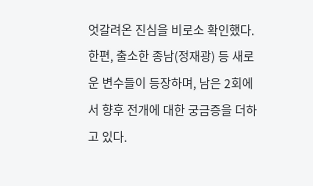엇갈려온 진심을 비로소 확인했다.
한편, 출소한 종남(정재광) 등 새로운 변수들이 등장하며, 남은 2회에서 향후 전개에 대한 궁금증을 더하고 있다.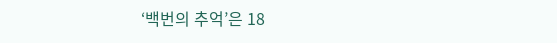‘백번의 추억’은 18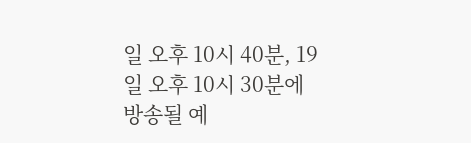일 오후 10시 40분, 19일 오후 10시 30분에 방송될 예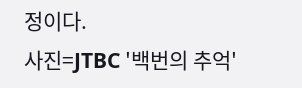정이다.
사진=JTBC '백번의 추억'